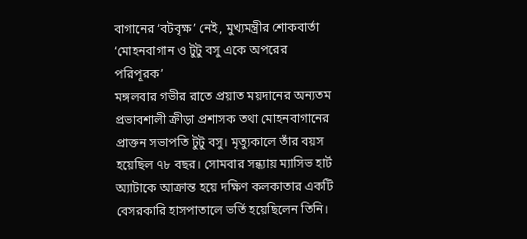বাগানের ‘বটবৃক্ষ’ নেই, মুখ্যমন্ত্রীর শোকবার্তা ‘মোহনবাগান ও টুটু বসু একে অপরের পরিপূরক’
মঙ্গলবার গভীর রাতে প্রয়াত ময়দানের অন্যতম প্রভাবশালী ক্রীড়া প্রশাসক তথা মোহনবাগানের প্রাক্তন সভাপতি টুটু বসু। মৃত্যুকালে তাঁর বয়স হয়েছিল ৭৮ বছর। সোমবার সন্ধ্যায় ম্যাসিভ হার্ট অ্যাটাকে আক্রান্ত হয়ে দক্ষিণ কলকাতার একটি বেসরকারি হাসপাতালে ভর্তি হয়েছিলেন তিনি।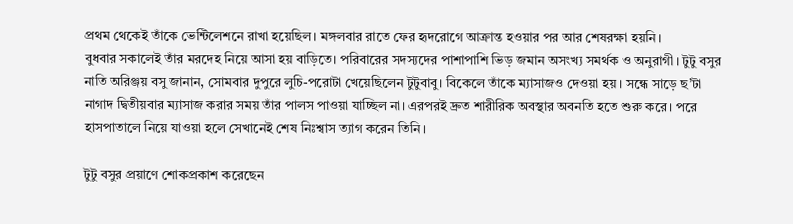প্রথম থেকেই তাঁকে ভেন্টিলেশনে রাখা হয়েছিল। মঙ্গলবার রাতে ফের হৃদরোগে আক্রান্ত হওয়ার পর আর শেষরক্ষা হয়নি।
বুধবার সকালেই তাঁর মরদেহ নিয়ে আসা হয় বাড়িতে। পরিবারের সদস্যদের পাশাপাশি ভিড় জমান অসংখ্য সমর্থক ও অনুরাগী। টুটু বসুর নাতি অরিঞ্জয় বসু জানান, সোমবার দুপুরে লুচি-পরোটা খেয়েছিলেন টুটুবাবু। বিকেলে তাঁকে ম্যাসাজও দেওয়া হয়। সন্ধে সাড়ে ছ’টা নাগাদ দ্বিতীয়বার ম্যাসাজ করার সময় তাঁর পালস পাওয়া যাচ্ছিল না। এরপরই দ্রুত শারীরিক অবস্থার অবনতি হতে শুরু করে। পরে হাসপাতালে নিয়ে যাওয়া হলে সেখানেই শেষ নিঃশ্বাস ত্যাগ করেন তিনি।

টুটু বসুর প্রয়াণে শোকপ্রকাশ করেছেন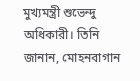মুখ্যমন্ত্রী শুভেন্দু অধিকারী। তিনি জানান, মোহনবাগান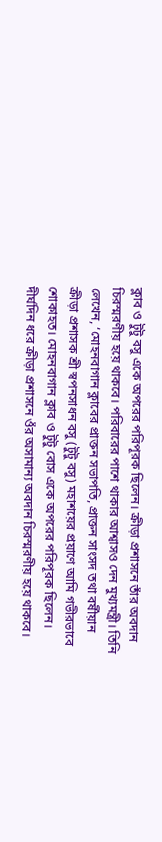ক্লাব ও টুটু বসু একে অপরের পরিপূরক ছিলেন। ক্রীড়া প্রশাসনে তাঁর অবদান চিরস্মরণীয় হয়ে থাকবে। পরিবারের পাশে থাকার আশ্বাসও দেন মুখ্যমন্ত্রী। তিনি লেখেন, ‘মোহনবাগান ক্লাবের প্রাক্তন সভাপতি, প্রাক্তন সাংসদ তথা বর্ষীয়ান ক্রীড়া প্রশাসক শ্রী স্বপনসাধন বসু (টুটু বসু) মহাশয়ের প্রয়াণে আমি গভীরভাবে শোকাহত। মোহনবাগান ক্লাব ও টুটু বোস একে অপরের পরিপূরক ছিলেন। দীর্ঘদিন ধরে ক্রীড়া প্রশাসনে ওঁর অসামান্য অবদান চিরস্মরণীয় হয়ে থাকবে।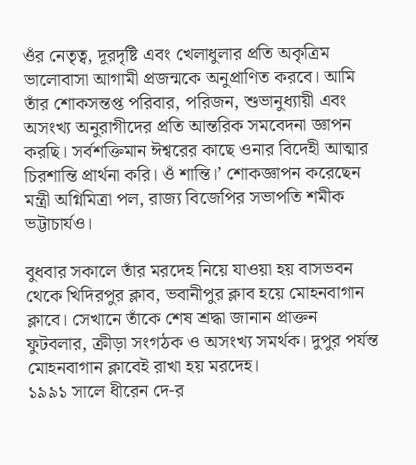ওঁর নেতৃত্ব, দূরদৃষ্টি এবং খেলাধুলার প্রতি অকৃত্রিম ভালোবাসা আগামী প্রজন্মকে অনুপ্রাণিত করবে। আমি তাঁর শোকসন্তপ্ত পরিবার, পরিজন, শুভানুধ্যায়ী এবং অসংখ্য অনুরাগীদের প্রতি আন্তরিক সমবেদনা জ্ঞাপন করছি। সর্বশক্তিমান ঈশ্বরের কাছে ওনার বিদেহী আত্মার চিরশান্তি প্রার্থনা করি। ওঁ শান্তি।’ শোকজ্ঞাপন করেছেন মন্ত্রী অগ্নিমিত্রা পল, রাজ্য বিজেপির সভাপতি শমীক ভট্টাচার্যও।

বুধবার সকালে তাঁর মরদেহ নিয়ে যাওয়া হয় বাসভবন থেকে খিদিরপুর ক্লাব, ভবানীপুর ক্লাব হয়ে মোহনবাগান ক্লাবে। সেখানে তাঁকে শেষ শ্রদ্ধা জানান প্রাক্তন ফুটবলার, ক্রীড়া সংগঠক ও অসংখ্য সমর্থক। দুপুর পর্যন্ত মোহনবাগান ক্লাবেই রাখা হয় মরদেহ।
১৯৯১ সালে ধীরেন দে-র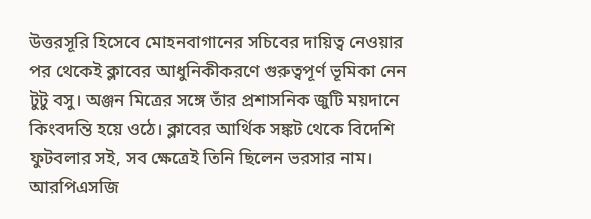উত্তরসূরি হিসেবে মোহনবাগানের সচিবের দায়িত্ব নেওয়ার পর থেকেই ক্লাবের আধুনিকীকরণে গুরুত্বপূর্ণ ভূমিকা নেন টুটু বসু। অঞ্জন মিত্রের সঙ্গে তাঁর প্রশাসনিক জুটি ময়দানে কিংবদন্তি হয়ে ওঠে। ক্লাবের আর্থিক সঙ্কট থেকে বিদেশি ফুটবলার সই, সব ক্ষেত্রেই তিনি ছিলেন ভরসার নাম। আরপিএসজি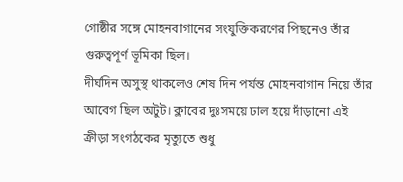গোষ্ঠীর সঙ্গে মোহনবাগানের সংযুক্তিকরণের পিছনেও তাঁর গুরুত্বপূর্ণ ভূমিকা ছিল।
দীর্ঘদিন অসুস্থ থাকলেও শেষ দিন পর্যন্ত মোহনবাগান নিয়ে তাঁর আবেগ ছিল অটুট। ক্লাবের দুঃসময়ে ঢাল হয়ে দাঁড়ানো এই ক্রীড়া সংগঠকের মৃত্যুতে শুধু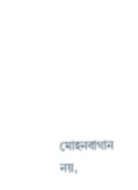মোহনবাগান নয়,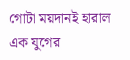গোটা ময়দানই হারাল এক যুগের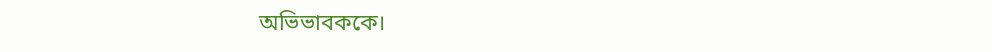অভিভাবককে।